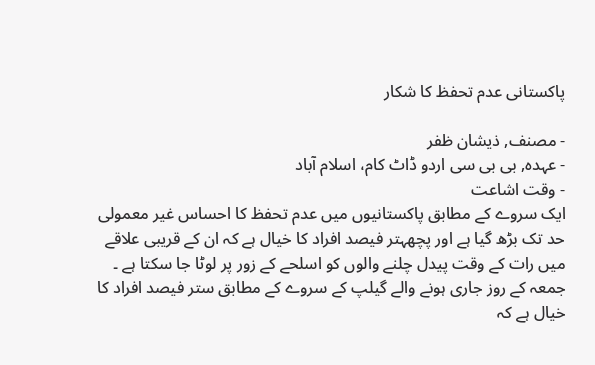پاکستانی عدم تحفظ کا شکار

- مصنف, ذیشان ظفر
- عہدہ, بی بی سی اردو ڈاٹ کام، اسلام آباد
- وقت اشاعت
ایک سروے کے مطابق پاکستانیوں میں عدم تحفظ کا احساس غیر معمولی حد تک بڑھ گیا ہے اور پچھہتر فیصد افراد کا خیال ہے کہ ان کے قریبی علاقے میں رات کے وقت پیدل چلنے والوں کو اسلحے کے زور پر لوٹا جا سکتا ہے ۔
جمعہ کے روز جاری ہونے والے گیلپ کے سروے کے مطابق ستر فیصد افراد کا خیال ہے کہ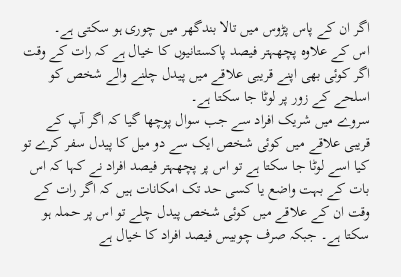اگر ان کے پاس پڑوس میں تالا بندگھر میں چوری ہو سکتی ہے۔
اس کے علاوہ پچھہتر فیصد پاکستانیوں کا خیال ہے کہ رات کے وقت اگر کوئی بھی اپنے قریبی علاقے میں پیدل چلنے والے شخص کو اسلحے کے زور پر لوٹا جا سکتا ہے۔
سروے میں شریک افراد سے جب سوال پوچھا گیا کہ اگر آپ کے قریبی علاقے میں کوئی شخص ایک سے دو میل کا پیدل سفر کرے تو کیا اسے لوٹا جا سکتا ہے تو اس پر پچھہتر فیصد افراد نے کہا کہ اس بات کے بہت واضع یا کسی حد تک امکانات ہیں کہ اگر رات کے وقت ان کے علاقے میں کوئی شخص پیدل چلے تو اس پر حملہ ہو سکتا ہے۔ جبکہ صرف چوبیس فیصد افراد کا خیال ہے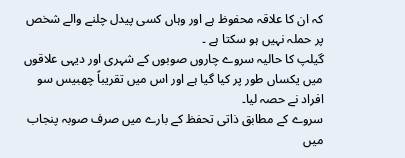کہ ان کا علاقہ محفوظ ہے اور وہاں کسی پیدل چلنے والے شخص پر حملہ نہیں ہو سکتا ہے ۔
گیلپ کا حالیہ سروے چاروں صوبوں کے شہری اور دیہی علاقوں میں یکساں طور پر کیا گیا ہے اور اس میں تقریباً چھبیس سو افراد نے حصہ لیا۔
سروے کے مطابق ذاتی تحفظ کے بارے میں صرف صوبہ پنجاب میں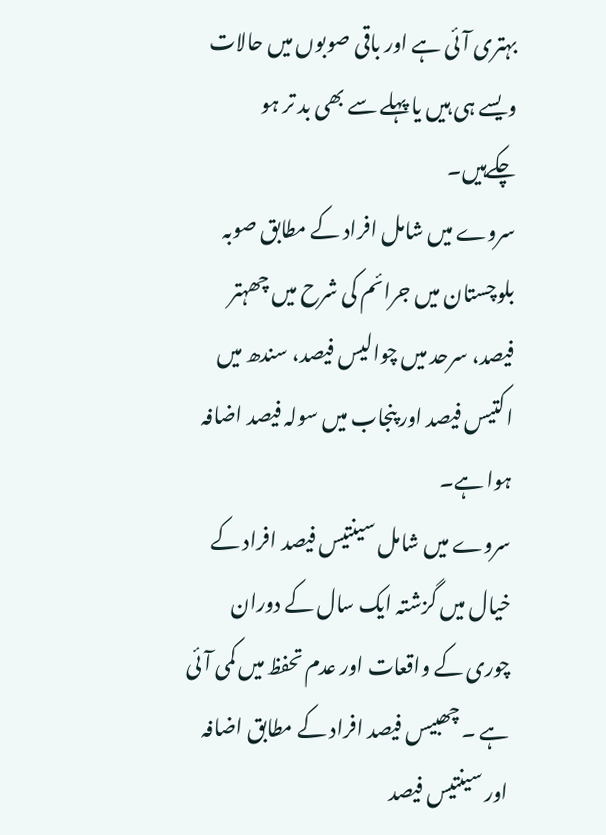بہتری آئی ہے اور باقی صوبوں میں حالات ویسے ہی ہیں یا پہلے سے بھی بد تر ہو چکےہیں۔
سروے میں شامل افراد کے مطابق صوبہ بلوچستان میں جرائم کی شرح میں چھہتر فیصد، سرحد میں چوالیس فیصد، سندھ میں اکتیس فیصد اور پنجاب میں سولہ فیصد اضافہ ہوا ہے۔
سروے میں شامل سینتیس فیصد افراد کے خیال میں گزشتہ ایک سال کے دوران چوری کے واقعات اور عدم تحفظ میں کمی آئی ہے ۔ چھبیس فیصد افراد کے مطابق اضافہ اور سینتیس فیصد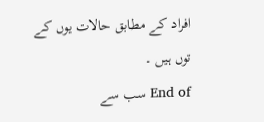افراد کے مطابق حالات یوں کے توں ہیں ۔
End of سب سے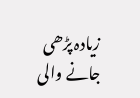زیادہ پڑھی جانے والی